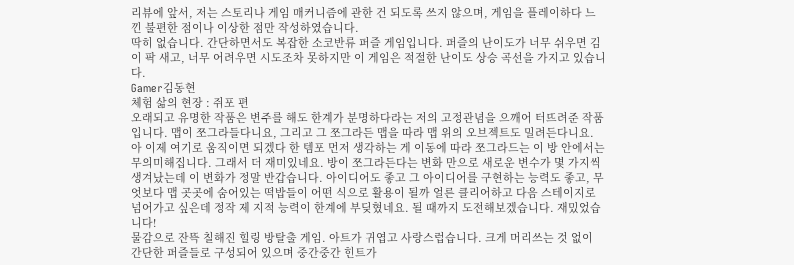리뷰에 앞서, 저는 스토리나 게임 매커니즘에 관한 건 되도록 쓰지 않으며, 게임을 플레이하다 느낀 불편한 점이나 이상한 점만 작성하였습니다.
딱히 없습니다. 간단하면서도 복잡한 소코반류 퍼즐 게임입니다. 퍼즐의 난이도가 너무 쉬우면 김이 팍 새고, 너무 어려우면 시도조차 못하지만 이 게임은 적절한 난이도 상승 곡선을 가지고 있습니다.
Gamer김동현
체험 삶의 현장 : 쥐포 편
오래되고 유명한 작품은 변주를 해도 한계가 분명하다라는 저의 고정관념을 으깨어 터뜨려준 작품입니다. 맵이 쪼그라들다니요, 그리고 그 쪼그라든 맵을 따라 맵 위의 오브젝트도 밀려든다니요.
아 이제 여기로 움직이면 되겠다 한 템포 먼저 생각하는 게 이동에 따라 쪼그라드는 이 방 안에서는 무의미해집니다. 그래서 더 재미있네요. 방이 쪼그라든다는 변화 만으로 새로운 변수가 몇 가지씩 생겨났는데 이 변화가 정말 반갑습니다. 아이디어도 좋고 그 아이디어를 구현하는 능력도 좋고, 무엇보다 맵 곳곳에 숨어있는 떡밥들이 어떤 식으로 활용이 될까 얼른 클리어하고 다음 스테이지로 넘어가고 싶은데 정작 제 지적 능력이 한계에 부딪혔네요. 될 때까지 도전해보겠습니다. 재밌었습니다!
물감으로 잔뜩 칠해진 힐링 방탈출 게임. 아트가 귀엽고 사랑스럽습니다. 크게 머리쓰는 것 없이 간단한 퍼즐들로 구성되어 있으며 중간중간 힌트가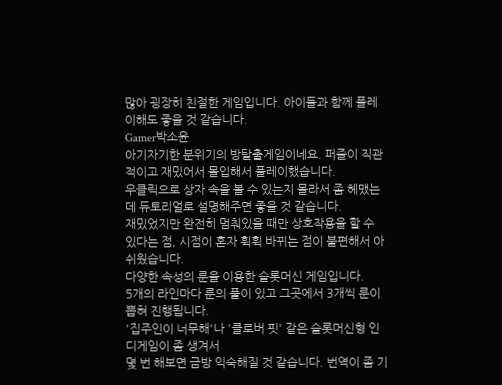많아 굉장히 친절한 게임입니다. 아이들과 함께 플레이해도 좋을 것 같습니다.
Gamer박소윤
아기자기한 분위기의 방탈출게임이네요. 퍼즐이 직관적이고 재밌어서 몰입해서 플레이했습니다.
우클릭으로 상자 속을 볼 수 있는지 몰라서 좀 헤맸는데 듀토리얼로 설명해주면 좋을 것 같습니다.
재밌었지만 완전히 멈춰있을 때만 상호작용을 할 수 있다는 점, 시점이 혼자 휙휙 바뀌는 점이 불편해서 아쉬웠습니다.
다양한 속성의 룬을 이용한 슬롯머신 게임입니다.
5개의 라인마다 룬의 풀이 있고 그곳에서 3개씩 룬이 뽑혀 진행됩니다.
'집주인이 너무해'나 '클로버 핏' 같은 슬롯머신형 인디게임이 좀 생겨서
몇 번 해보면 금방 익숙해질 것 같습니다. 번역이 좀 기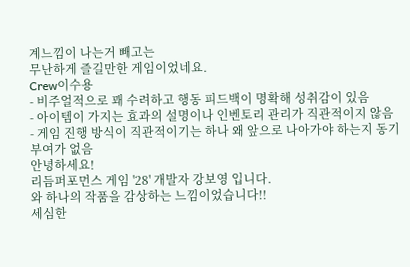계느낌이 나는거 빼고는
무난하게 즐길만한 게임이었네요.
Crew이수용
- 비주얼적으로 꽤 수려하고 행동 피드백이 명확해 성취감이 있음
- 아이템이 가지는 효과의 설명이나 인벤토리 관리가 직관적이지 않음
- 게임 진행 방식이 직관적이기는 하나 왜 앞으로 나아가야 하는지 동기 부여가 없음
안녕하세요!
리듬퍼포먼스 게임 '28' 개발자 강보영 입니다.
와 하나의 작품을 감상하는 느낌이었습니다!!
세심한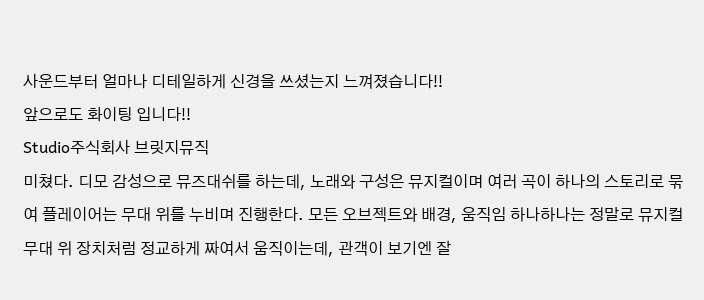사운드부터 얼마나 디테일하게 신경을 쓰셨는지 느껴졌습니다!!
앞으로도 화이팅 입니다!!
Studio주식회사 브릿지뮤직
미쳤다. 디모 감성으로 뮤즈대쉬를 하는데, 노래와 구성은 뮤지컬이며 여러 곡이 하나의 스토리로 묶여 플레이어는 무대 위를 누비며 진행한다. 모든 오브젝트와 배경, 움직임 하나하나는 정말로 뮤지컬 무대 위 장치처럼 정교하게 짜여서 움직이는데, 관객이 보기엔 잘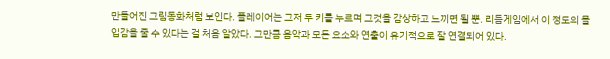만들어진 그림동화처럼 보인다. 플레이어는 그저 두 키를 누르며 그것을 감상하고 느끼면 될 뿐. 리듬게임에서 이 정도의 몰입감을 줄 수 있다는 걸 처음 알았다. 그만큼 음악과 모든 요소와 연출이 유기적으로 잘 연결되어 있다.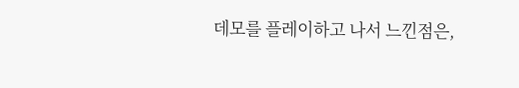데모를 플레이하고 나서 느낀점은,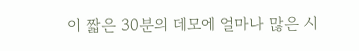이 짧은 30분의 데모에 얼마나 많은 시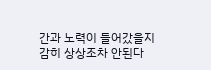간과 노력이 들어갔을지 감히 상상조차 안된다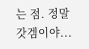는 점. 정말 갓겜이야...